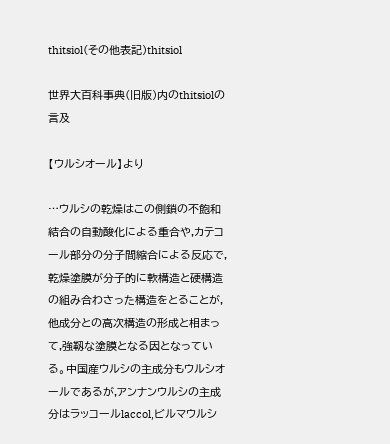thitsiol(その他表記)thitsiol

世界大百科事典(旧版)内のthitsiolの言及

【ウルシオール】より

…ウルシの乾燥はこの側鎖の不飽和結合の自動酸化による重合や,カテコール部分の分子間縮合による反応で,乾燥塗膜が分子的に軟構造と硬構造の組み合わさった構造をとることが,他成分との高次構造の形成と相まって,強靱な塗膜となる因となっている。中国産ウルシの主成分もウルシオールであるが,アンナンウルシの主成分はラッコールlaccol,ビルマウルシ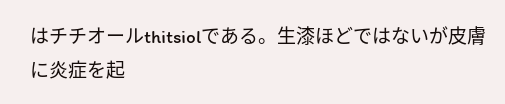はチチオールthitsiolである。生漆ほどではないが皮膚に炎症を起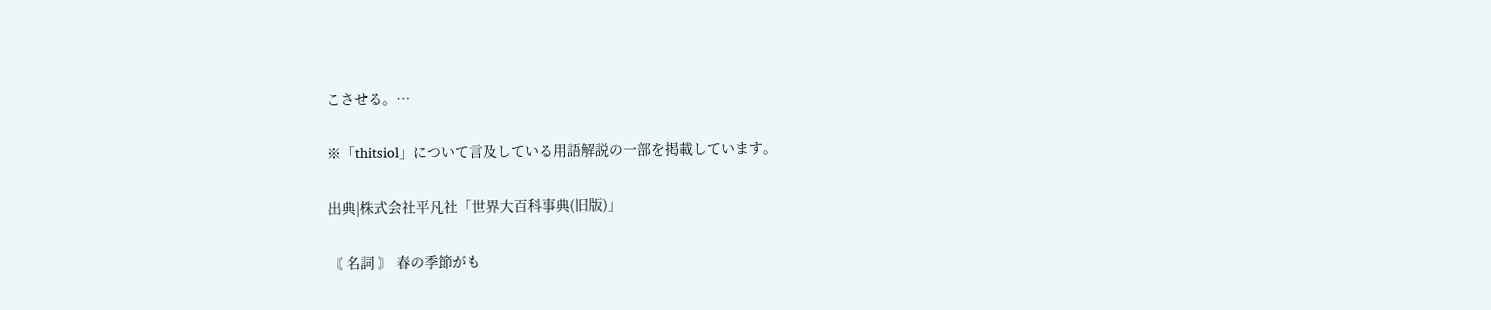こさせる。…

※「thitsiol」について言及している用語解説の一部を掲載しています。

出典|株式会社平凡社「世界大百科事典(旧版)」

〘 名詞 〙 春の季節がも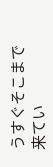うすぐそこまで来てい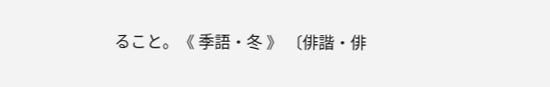ること。《 季語・冬 》 〔俳諧・俳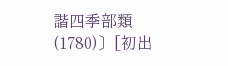諧四季部類(1780)〕[初出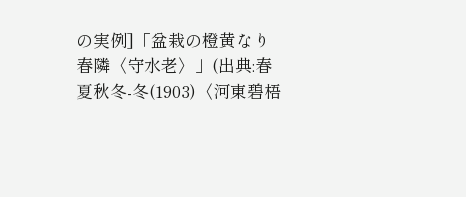の実例]「盆栽の橙黄なり春隣〈守水老〉」(出典:春夏秋冬‐冬(1903)〈河東碧梧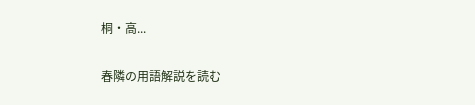桐・高...

春隣の用語解説を読む